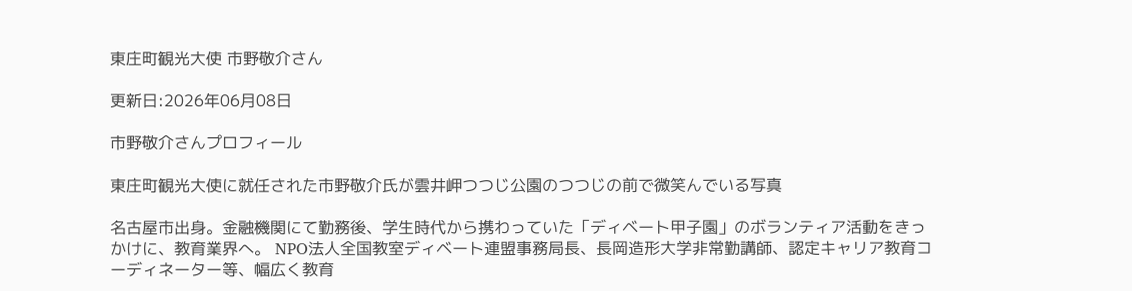東庄町観光大使 市野敬介さん

更新日:2026年06月08日

市野敬介さんプロフィール

東庄町観光大使に就任された市野敬介氏が雲井岬つつじ公園のつつじの前で微笑んでいる写真

名古屋市出身。金融機関にて勤務後、学生時代から携わっていた「ディベート甲子園」のボランティア活動をきっかけに、教育業界へ。 NPO法人全国教室ディベート連盟事務局長、長岡造形大学非常勤講師、認定キャリア教育コーディネーター等、幅広く教育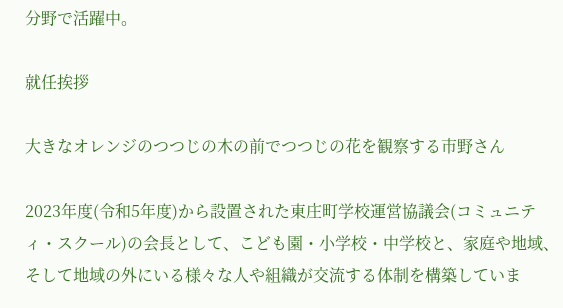分野で活躍中。

就任挨拶

大きなオレンジのつつじの木の前でつつじの花を観察する市野さん

2023年度(令和5年度)から設置された東庄町学校運営協議会(コミュニティ・スクール)の会長として、こども園・小学校・中学校と、家庭や地域、そして地域の外にいる様々な人や組織が交流する体制を構築していま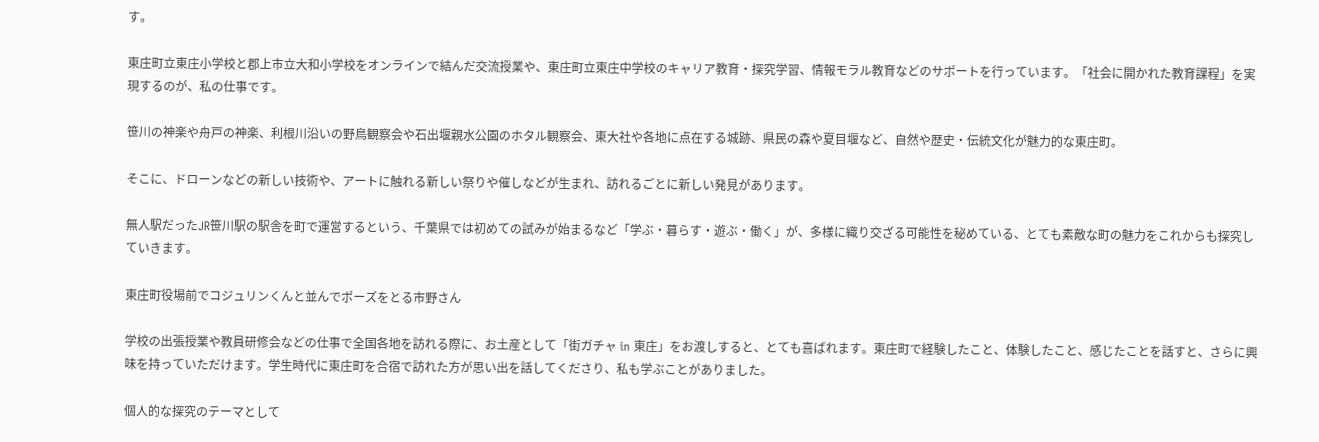す。

東庄町立東庄小学校と郡上市立大和小学校をオンラインで結んだ交流授業や、東庄町立東庄中学校のキャリア教育・探究学習、情報モラル教育などのサポートを行っています。「社会に開かれた教育課程」を実現するのが、私の仕事です。

笹川の神楽や舟戸の神楽、利根川沿いの野鳥観察会や石出堰親水公園のホタル観察会、東大社や各地に点在する城跡、県民の森や夏目堰など、自然や歴史・伝統文化が魅力的な東庄町。

そこに、ドローンなどの新しい技術や、アートに触れる新しい祭りや催しなどが生まれ、訪れるごとに新しい発見があります。

無人駅だったJR笹川駅の駅舎を町で運営するという、千葉県では初めての試みが始まるなど「学ぶ・暮らす・遊ぶ・働く」が、多様に織り交ざる可能性を秘めている、とても素敵な町の魅力をこれからも探究していきます。

東庄町役場前でコジュリンくんと並んでポーズをとる市野さん

学校の出張授業や教員研修会などの仕事で全国各地を訪れる際に、お土産として「街ガチャ in 東庄」をお渡しすると、とても喜ばれます。東庄町で経験したこと、体験したこと、感じたことを話すと、さらに興味を持っていただけます。学生時代に東庄町を合宿で訪れた方が思い出を話してくださり、私も学ぶことがありました。

個人的な探究のテーマとして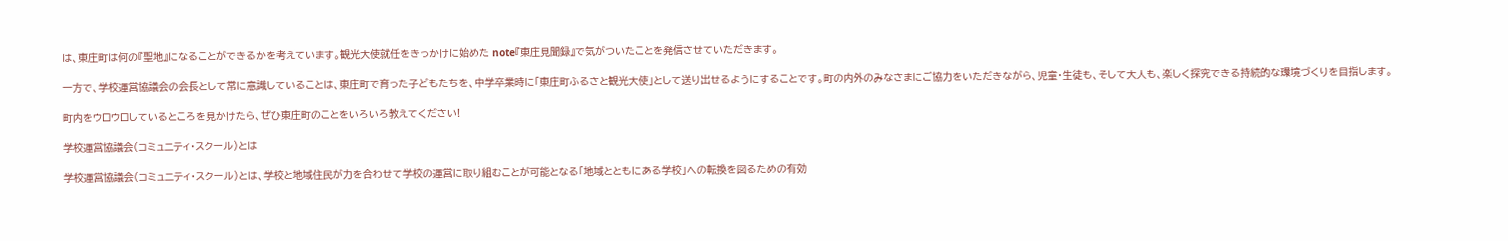は、東庄町は何の『聖地』になることができるかを考えています。観光大使就任をきっかけに始めた note『東庄見聞録』で気がついたことを発信させていただきます。

一方で、学校運営協議会の会長として常に意識していることは、東庄町で育った子どもたちを、中学卒業時に「東庄町ふるさと観光大使」として送り出せるようにすることです。町の内外のみなさまにご協力をいただきながら、児童・生徒も、そして大人も、楽しく探究できる持続的な環境づくりを目指します。

町内をウロウロしているところを見かけたら、ぜひ東庄町のことをいろいろ教えてください!

学校運営協議会(コミュニティ・スクール)とは

学校運営協議会(コミュニティ・スクール)とは、学校と地域住民が力を合わせて学校の運営に取り組むことが可能となる「地域とともにある学校」への転換を図るための有効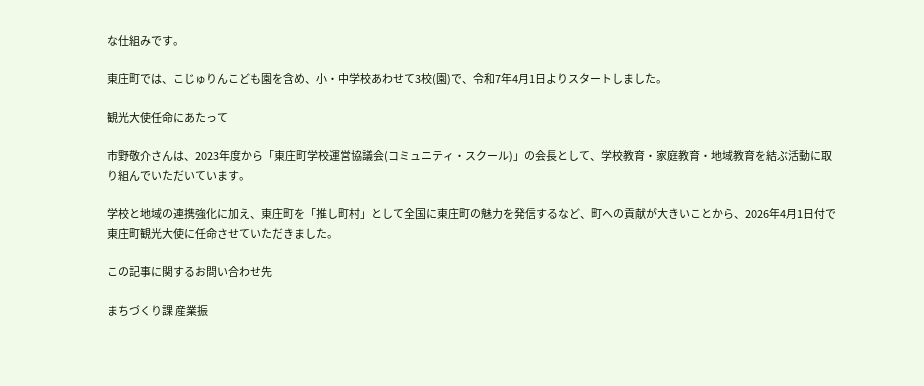な仕組みです。

東庄町では、こじゅりんこども園を含め、小・中学校あわせて3校(園)で、令和7年4月1日よりスタートしました。

観光大使任命にあたって

市野敬介さんは、2023年度から「東庄町学校運営協議会(コミュニティ・スクール)」の会長として、学校教育・家庭教育・地域教育を結ぶ活動に取り組んでいただいています。

学校と地域の連携強化に加え、東庄町を「推し町村」として全国に東庄町の魅力を発信するなど、町への貢献が大きいことから、2026年4月1日付で東庄町観光大使に任命させていただきました。

この記事に関するお問い合わせ先

まちづくり課 産業振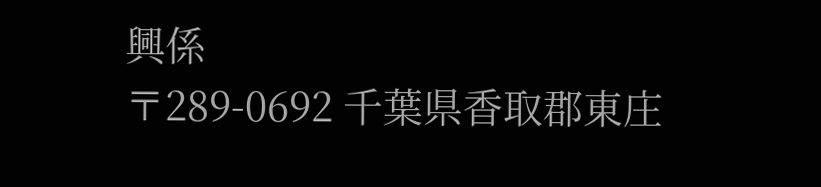興係
〒289-0692 千葉県香取郡東庄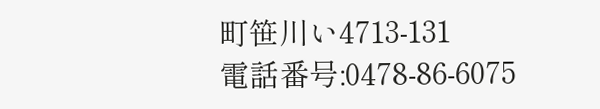町笹川い4713-131
電話番号:0478-86-6075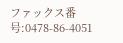ファックス番号:0478-86-4051